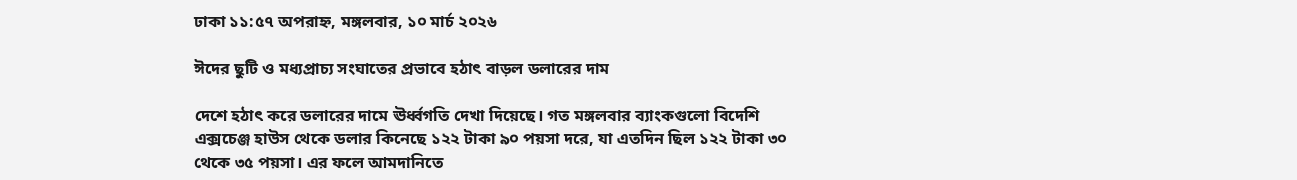ঢাকা ১১:৫৭ অপরাহ্ন, মঙ্গলবার, ১০ মার্চ ২০২৬

ঈদের ছুটি ও মধ্যপ্রাচ্য সংঘাতের প্রভাবে হঠাৎ বাড়ল ডলারের দাম

দেশে হঠাৎ করে ডলারের দামে ঊর্ধ্বগতি দেখা দিয়েছে। গত মঙ্গলবার ব্যাংকগুলো বিদেশি এক্সচেঞ্জ হাউস থেকে ডলার কিনেছে ১২২ টাকা ৯০ পয়সা দরে, যা এতদিন ছিল ১২২ টাকা ৩০ থেকে ৩৫ পয়সা। এর ফলে আমদানিতে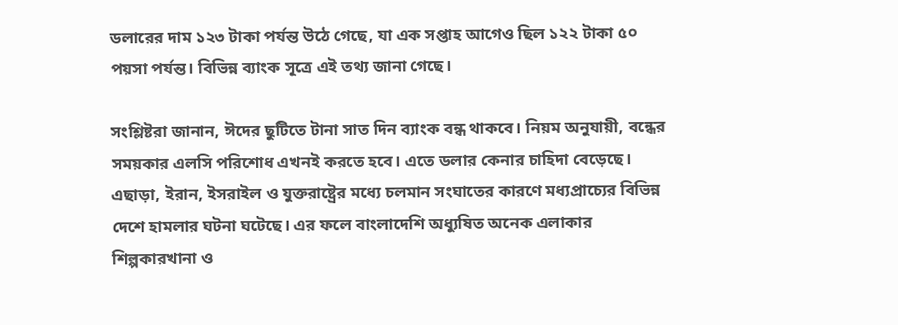ডলারের দাম ১২৩ টাকা পর্যন্ত উঠে গেছে, যা এক সপ্তাহ আগেও ছিল ১২২ টাকা ৫০ পয়সা পর্যন্ত। বিভিন্ন ব্যাংক সূত্রে এই তথ্য জানা গেছে।

সংশ্লিষ্টরা জানান, ঈদের ছুটিতে টানা সাত দিন ব্যাংক বন্ধ থাকবে। নিয়ম অনুযায়ী, বন্ধের সময়কার এলসি পরিশোধ এখনই করতে হবে। এতে ডলার কেনার চাহিদা বেড়েছে। এছাড়া, ইরান, ইসরাইল ও যুক্তরাষ্ট্রের মধ্যে চলমান সংঘাতের কারণে মধ্যপ্রাচ্যের বিভিন্ন দেশে হামলার ঘটনা ঘটেছে। এর ফলে বাংলাদেশি অধ্যুষিত অনেক এলাকার শিল্পকারখানা ও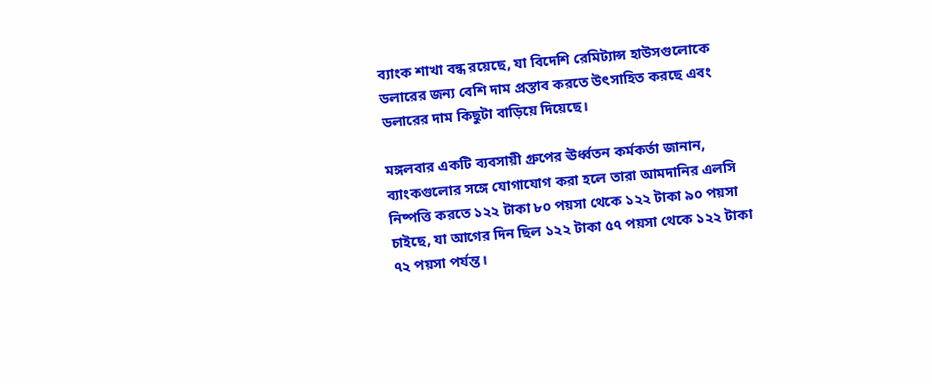ব্যাংক শাখা বন্ধ রয়েছে, যা বিদেশি রেমিট্যান্স হাউসগুলোকে ডলারের জন্য বেশি দাম প্রস্তাব করতে উৎসাহিত করছে এবং ডলারের দাম কিছুটা বাড়িয়ে দিয়েছে।

মঙ্গলবার একটি ব্যবসায়ী গ্রুপের ঊর্ধ্বতন কর্মকর্তা জানান, ব্যাংকগুলোর সঙ্গে যোগাযোগ করা হলে তারা আমদানির এলসি নিষ্পত্তি করতে ১২২ টাকা ৮০ পয়সা থেকে ১২২ টাকা ৯০ পয়সা চাইছে, যা আগের দিন ছিল ১২২ টাকা ৫৭ পয়সা থেকে ১২২ টাকা ৭২ পয়সা পর্যন্ত।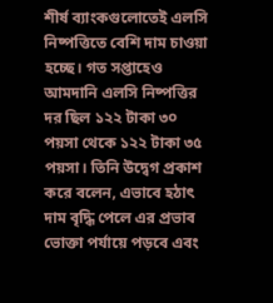শীর্ষ ব্যাংকগুলোতেই এলসি নিষ্পত্তিতে বেশি দাম চাওয়া হচ্ছে। গত সপ্তাহেও আমদানি এলসি নিষ্পত্তির দর ছিল ১২২ টাকা ৩০ পয়সা থেকে ১২২ টাকা ৩৫ পয়সা। তিনি উদ্বেগ প্রকাশ করে বলেন, এভাবে হঠাৎ দাম বৃদ্ধি পেলে এর প্রভাব ভোক্তা পর্যায়ে পড়বে এবং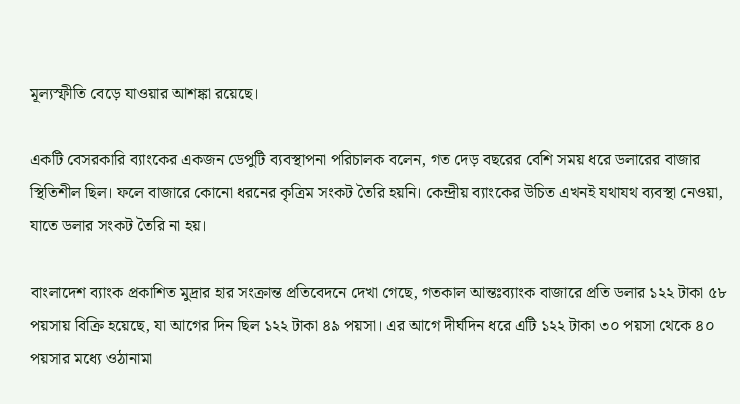মূল্যস্ফীতি বেড়ে যাওয়ার আশঙ্কা রয়েছে।

একটি বেসরকারি ব্যাংকের একজন ডেপুটি ব্যবস্থাপনা পরিচালক বলেন, গত দেড় বছরের বেশি সময় ধরে ডলারের বাজার স্থিতিশীল ছিল। ফলে বাজারে কোনো ধরনের কৃত্রিম সংকট তৈরি হয়নি। কেন্দ্রীয় ব্যাংকের উচিত এখনই যথাযথ ব্যবস্থা নেওয়া, যাতে ডলার সংকট তৈরি না হয়।

বাংলাদেশ ব্যাংক প্রকাশিত মুদ্রার হার সংক্রান্ত প্রতিবেদনে দেখা গেছে, গতকাল আন্তঃব্যাংক বাজারে প্রতি ডলার ১২২ টাকা ৫৮ পয়সায় বিক্রি হয়েছে, যা আগের দিন ছিল ১২২ টাকা ৪৯ পয়সা। এর আগে দীর্ঘদিন ধরে এটি ১২২ টাকা ৩০ পয়সা থেকে ৪০ পয়সার মধ্যে ওঠানামা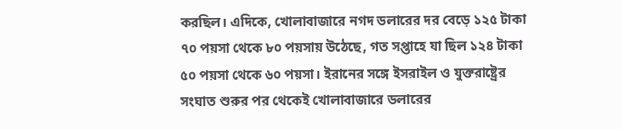করছিল। এদিকে, খোলাবাজারে নগদ ডলারের দর বেড়ে ১২৫ টাকা ৭০ পয়সা থেকে ৮০ পয়সায় উঠেছে, গত সপ্তাহে যা ছিল ১২৪ টাকা ৫০ পয়সা থেকে ৬০ পয়সা। ইরানের সঙ্গে ইসরাইল ও যুক্তরাষ্ট্রের সংঘাত শুরুর পর থেকেই খোলাবাজারে ডলারের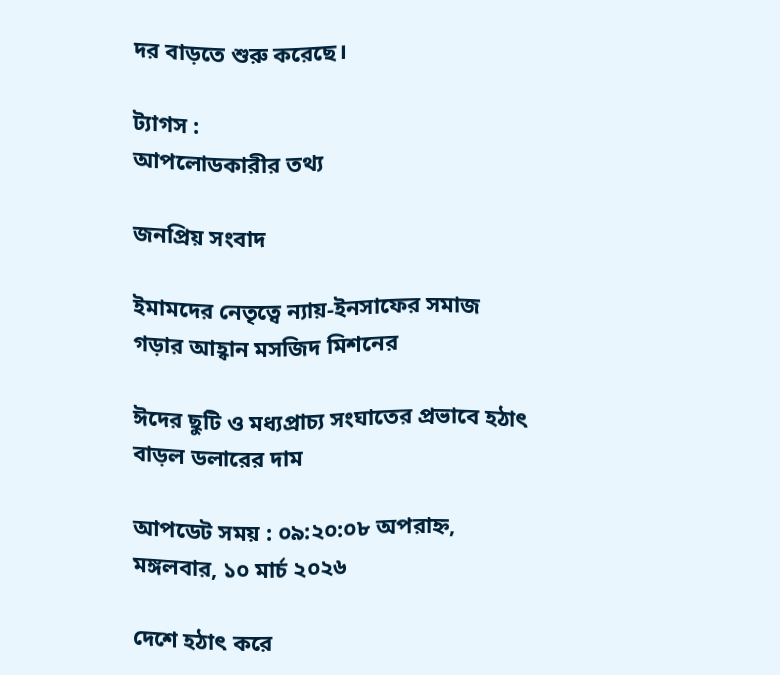দর বাড়তে শুরু করেছে।

ট্যাগস :
আপলোডকারীর তথ্য

জনপ্রিয় সংবাদ

ইমামদের নেতৃত্বে ন্যায়-ইনসাফের সমাজ গড়ার আহ্বান মসজিদ মিশনের

ঈদের ছুটি ও মধ্যপ্রাচ্য সংঘাতের প্রভাবে হঠাৎ বাড়ল ডলারের দাম

আপডেট সময় : ০৯:২০:০৮ অপরাহ্ন, মঙ্গলবার, ১০ মার্চ ২০২৬

দেশে হঠাৎ করে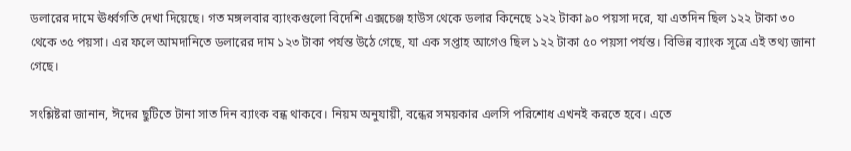ডলারের দামে ঊর্ধ্বগতি দেখা দিয়েছে। গত মঙ্গলবার ব্যাংকগুলো বিদেশি এক্সচেঞ্জ হাউস থেকে ডলার কিনেছে ১২২ টাকা ৯০ পয়সা দরে, যা এতদিন ছিল ১২২ টাকা ৩০ থেকে ৩৫ পয়সা। এর ফলে আমদানিতে ডলারের দাম ১২৩ টাকা পর্যন্ত উঠে গেছে, যা এক সপ্তাহ আগেও ছিল ১২২ টাকা ৫০ পয়সা পর্যন্ত। বিভিন্ন ব্যাংক সূত্রে এই তথ্য জানা গেছে।

সংশ্লিষ্টরা জানান, ঈদের ছুটিতে টানা সাত দিন ব্যাংক বন্ধ থাকবে। নিয়ম অনুযায়ী, বন্ধের সময়কার এলসি পরিশোধ এখনই করতে হবে। এতে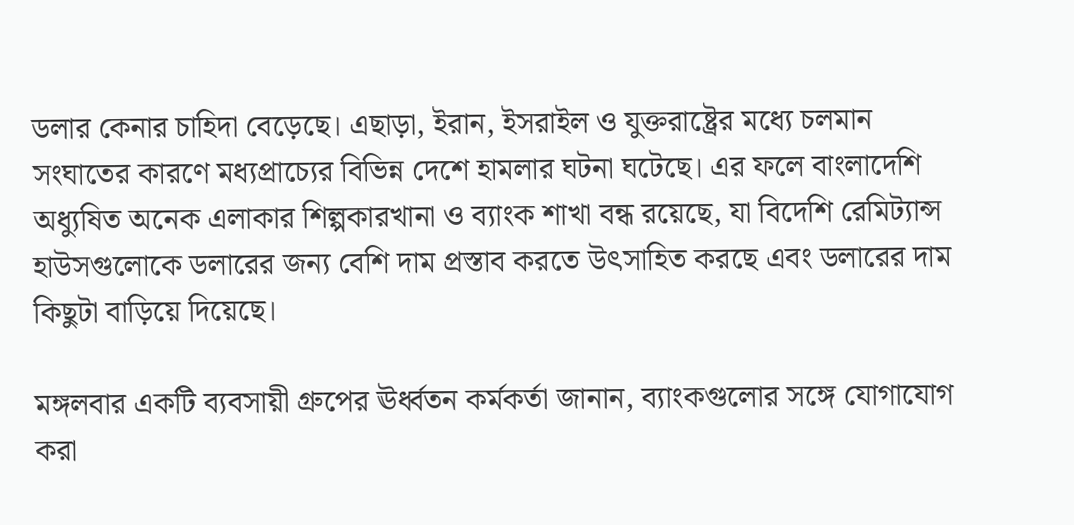ডলার কেনার চাহিদা বেড়েছে। এছাড়া, ইরান, ইসরাইল ও যুক্তরাষ্ট্রের মধ্যে চলমান সংঘাতের কারণে মধ্যপ্রাচ্যের বিভিন্ন দেশে হামলার ঘটনা ঘটেছে। এর ফলে বাংলাদেশি অধ্যুষিত অনেক এলাকার শিল্পকারখানা ও ব্যাংক শাখা বন্ধ রয়েছে, যা বিদেশি রেমিট্যান্স হাউসগুলোকে ডলারের জন্য বেশি দাম প্রস্তাব করতে উৎসাহিত করছে এবং ডলারের দাম কিছুটা বাড়িয়ে দিয়েছে।

মঙ্গলবার একটি ব্যবসায়ী গ্রুপের ঊর্ধ্বতন কর্মকর্তা জানান, ব্যাংকগুলোর সঙ্গে যোগাযোগ করা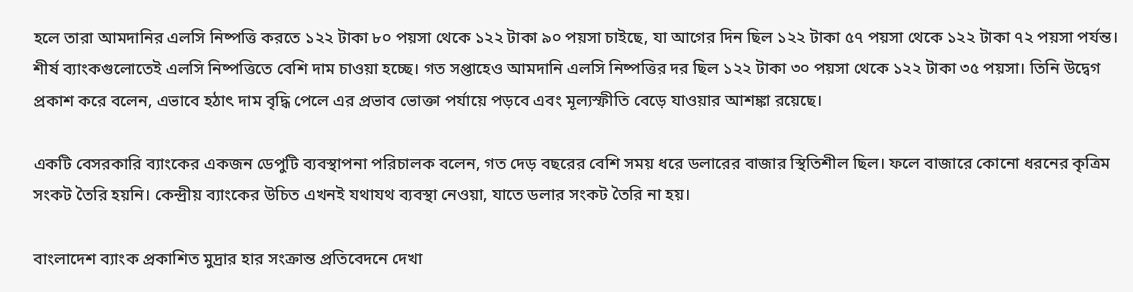হলে তারা আমদানির এলসি নিষ্পত্তি করতে ১২২ টাকা ৮০ পয়সা থেকে ১২২ টাকা ৯০ পয়সা চাইছে, যা আগের দিন ছিল ১২২ টাকা ৫৭ পয়সা থেকে ১২২ টাকা ৭২ পয়সা পর্যন্ত। শীর্ষ ব্যাংকগুলোতেই এলসি নিষ্পত্তিতে বেশি দাম চাওয়া হচ্ছে। গত সপ্তাহেও আমদানি এলসি নিষ্পত্তির দর ছিল ১২২ টাকা ৩০ পয়সা থেকে ১২২ টাকা ৩৫ পয়সা। তিনি উদ্বেগ প্রকাশ করে বলেন, এভাবে হঠাৎ দাম বৃদ্ধি পেলে এর প্রভাব ভোক্তা পর্যায়ে পড়বে এবং মূল্যস্ফীতি বেড়ে যাওয়ার আশঙ্কা রয়েছে।

একটি বেসরকারি ব্যাংকের একজন ডেপুটি ব্যবস্থাপনা পরিচালক বলেন, গত দেড় বছরের বেশি সময় ধরে ডলারের বাজার স্থিতিশীল ছিল। ফলে বাজারে কোনো ধরনের কৃত্রিম সংকট তৈরি হয়নি। কেন্দ্রীয় ব্যাংকের উচিত এখনই যথাযথ ব্যবস্থা নেওয়া, যাতে ডলার সংকট তৈরি না হয়।

বাংলাদেশ ব্যাংক প্রকাশিত মুদ্রার হার সংক্রান্ত প্রতিবেদনে দেখা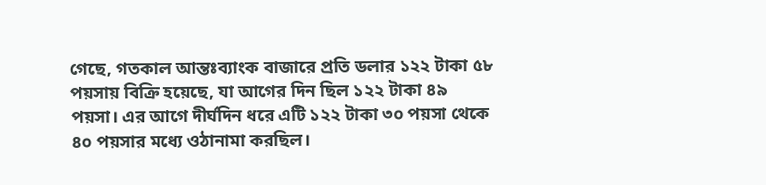গেছে, গতকাল আন্তঃব্যাংক বাজারে প্রতি ডলার ১২২ টাকা ৫৮ পয়সায় বিক্রি হয়েছে, যা আগের দিন ছিল ১২২ টাকা ৪৯ পয়সা। এর আগে দীর্ঘদিন ধরে এটি ১২২ টাকা ৩০ পয়সা থেকে ৪০ পয়সার মধ্যে ওঠানামা করছিল।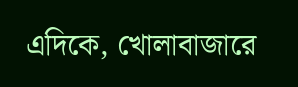এদিকে, খোলাবাজারে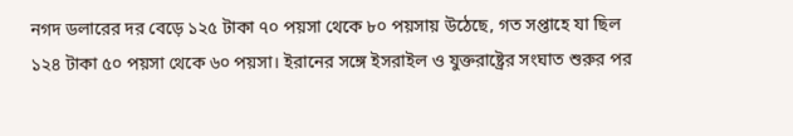নগদ ডলারের দর বেড়ে ১২৫ টাকা ৭০ পয়সা থেকে ৮০ পয়সায় উঠেছে, গত সপ্তাহে যা ছিল ১২৪ টাকা ৫০ পয়সা থেকে ৬০ পয়সা। ইরানের সঙ্গে ইসরাইল ও যুক্তরাষ্ট্রের সংঘাত শুরুর পর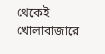থেকেই খোলাবাজারে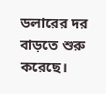ডলারের দর বাড়তে শুরু করেছে।